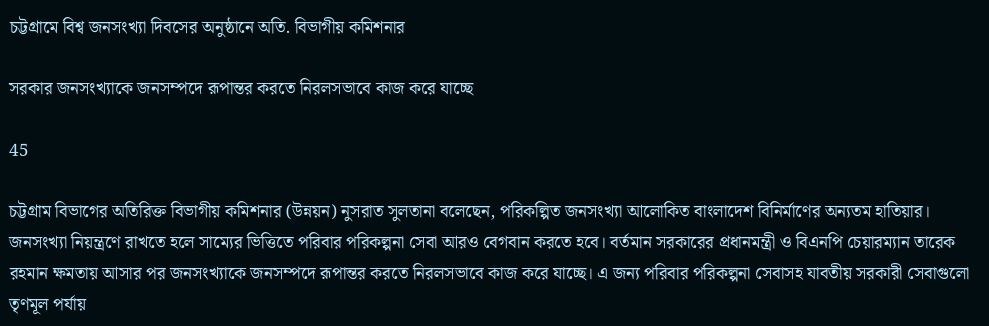চট্টগ্রামে বিশ্ব জনসংখ্যা দিবসের অনুষ্ঠানে অতি. বিভাগীয় কমিশনার

সরকার জনসংখ্যাকে জনসম্পদে রূপান্তর করতে নিরলসভাবে কাজ করে যাচ্ছে

45

চট্টগ্রাম বিভাগের অতিরিক্ত বিভাগীয় কমিশনার (উন্নয়ন) নুসরাত সুলতানা বলেছেন, পরিকল্পিত জনসংখ্যা আলোকিত বাংলাদেশ বিনির্মাণের অন্যতম হাতিয়ার। জনসংখ্যা নিয়ন্ত্রণে রাখতে হলে সাম্যের ভিত্তিতে পরিবার পরিকল্পনা সেবা আরও বেগবান করতে হবে। বর্তমান সরকারের প্রধানমন্ত্রী ও বিএনপি চেয়ারম্যান তারেক রহমান ক্ষমতায় আসার পর জনসংখ্যাকে জনসম্পদে রূপান্তর করতে নিরলসভাবে কাজ করে যাচ্ছে। এ জন্য পরিবার পরিকল্পনা সেবাসহ যাবতীয় সরকারী সেবাগুলো তৃণমূল পর্যায়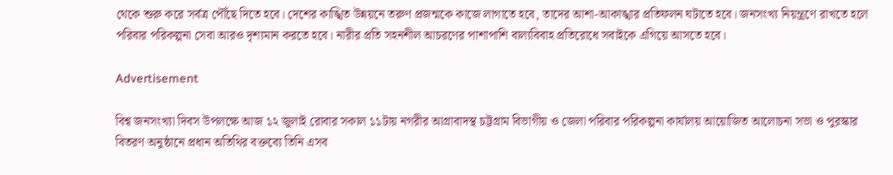থেকে শুরু করে সর্বত্র পৌঁছে দিতে হবে। দেশের কাঙ্খিত উন্নয়নে তরুণ প্রজন্মকে কাজে লাগাতে হবে, তাদের আশা-আকাঙ্খার প্রতিফলন ঘটাতে হবে। জনসংখ্য নিয়ন্ত্রণে রাখতে হলে পরিবার পরিকল্পনা সেবা আরও দৃশ্যমান করতে হবে। নারীর প্রতি সহনশীল আচরণের পাশাপাশি বাল্যবিবাহ প্রতিরোধে সবাইকে এগিয়ে আসতে হবে।

Advertisement

বিশ্ব জনসংখ্যা দিবস উপলক্ষে আজ ১২ জুলাই রোবার সকাল ১১টায় নগরীর আগ্রাবাদস্থ চট্টগ্রাম বিভাগীয় ও জেলা পরিবার পরিকল্পনা কার্যালয় আয়োজিত আলোচনা সভা ও পুরস্কার বিতরণ অনুষ্ঠানে প্রধান অতিথির বক্তব্যে তিনি এসব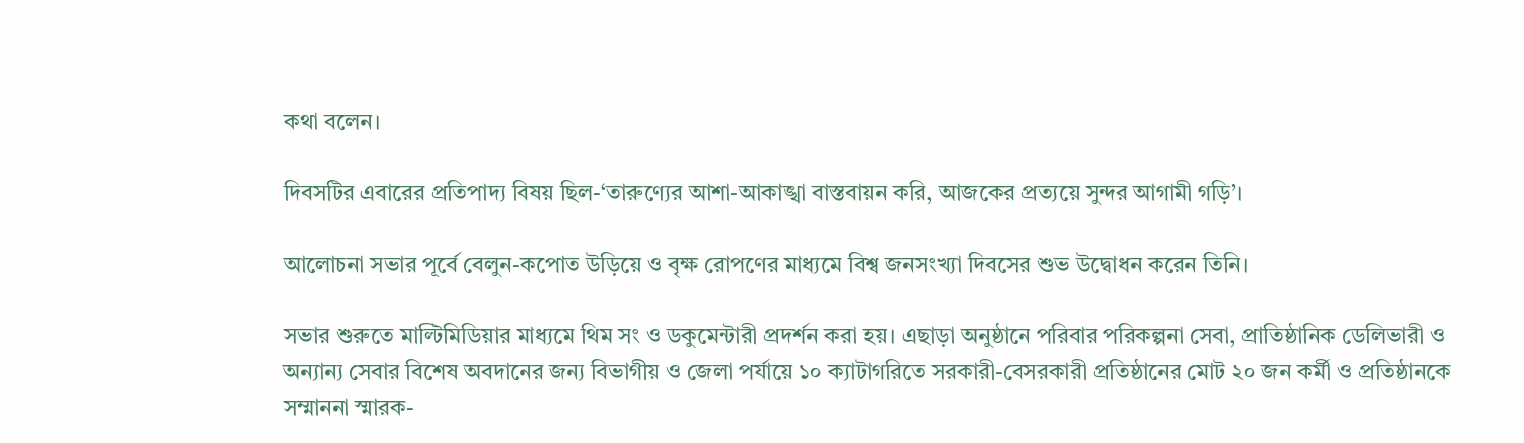কথা বলেন।

দিবসটির এবারের প্রতিপাদ্য বিষয় ছিল-‘তারুণ্যের আশা-আকাঙ্খা বাস্তবায়ন করি, আজকের প্রত্যয়ে সুন্দর আগামী গড়ি’।

আলোচনা সভার পূর্বে বেলুন-কপোত উড়িয়ে ও বৃক্ষ রোপণের মাধ্যমে বিশ্ব জনসংখ্যা দিবসের শুভ উদ্বোধন করেন তিনি।

সভার শুরুতে মাল্টিমিডিয়ার মাধ্যমে থিম সং ও ডকুমেন্টারী প্রদর্শন করা হয়। এছাড়া অনুষ্ঠানে পরিবার পরিকল্পনা সেবা, প্রাতিষ্ঠানিক ডেলিভারী ও অন্যান্য সেবার বিশেষ অবদানের জন্য বিভাগীয় ও জেলা পর্যায়ে ১০ ক্যাটাগরিতে সরকারী-বেসরকারী প্রতিষ্ঠানের মোট ২০ জন কর্মী ও প্রতিষ্ঠানকে সম্মাননা স্মারক-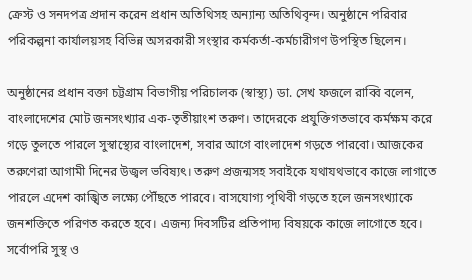ক্রেস্ট ও সনদপত্র প্রদান করেন প্রধান অতিথিসহ অন্যান্য অতিথিবৃন্দ। অনুষ্ঠানে পরিবার পরিকল্পনা কার্যালয়সহ বিভিন্ন অসরকারী সংস্থার কর্মকর্তা-কর্মচারীগণ উপস্থিত ছিলেন।

অনুষ্ঠানের প্রধান বক্তা চট্টগ্রাম বিভাগীয় পরিচালক (স্বাস্থ্য) ডা. সেখ ফজলে রাব্বি বলেন, বাংলাদেশের মোট জনসংখ্যার এক-তৃতীয়াংশ তরুণ। তাদেরকে প্রযুক্তিগতভাবে কর্মক্ষম করে গড়ে তুলতে পারলে সুস্বাস্থ্যের বাংলাদেশ, সবার আগে বাংলাদেশ গড়তে পারবো। আজকের তরুণেরা আগামী দিনের উজ্বল ভবিষ্যৎ। তরুণ প্রজন্মসহ সবাইকে যথাযথভাবে কাজে লাগাতে পারলে এদেশ কাঙ্খিত লক্ষ্যে পৌঁছতে পারবে। বাসযোগ্য পৃথিবী গড়তে হলে জনসংখ্যাকে জনশক্তিতে পরিণত করতে হবে। এজন্য দিবসটির প্রতিপাদ্য বিষয়কে কাজে লাগোতে হবে। সর্বোপরি সুস্থ ও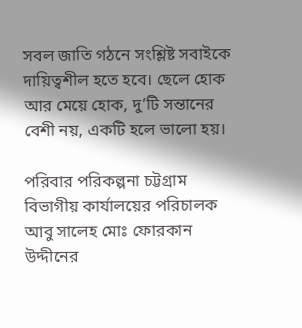সবল জাতি গঠনে সংশ্লিষ্ট সবাইকে দায়িত্বশীল হতে হবে। ছেলে হোক আর মেয়ে হোক, দু’টি সন্তানের বেশী নয়, একটি হলে ভালো হয়।

পরিবার পরিকল্পনা চট্টগ্রাম বিভাগীয় কার্যালয়ের পরিচালক আবু সালেহ মোঃ ফোরকান উদ্দীনের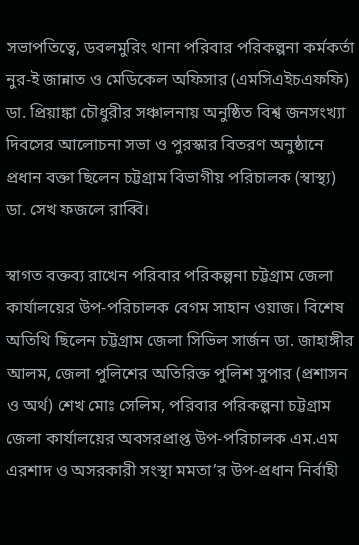সভাপতিত্বে, ডবলমুরিং থানা পরিবার পরিকল্পনা কর্মকর্তা নুর-ই জান্নাত ও মেডিকেল অফিসার (এমসিএইচএফফি) ডা. প্রিয়াঙ্কা চৌধুরীর সঞ্চালনায় অনুষ্ঠিত বিশ্ব জনসংখ্যা দিবসের আলোচনা সভা ও পুরস্কার বিতরণ অনুষ্ঠানে প্রধান বক্তা ছিলেন চট্টগ্রাম বিভাগীয় পরিচালক (স্বাস্থ্য) ডা. সেখ ফজলে রাব্বি।

স্বাগত বক্তব্য রাখেন পরিবার পরিকল্পনা চট্টগ্রাম জেলা কার্যালয়ের উপ-পরিচালক বেগম সাহান ওয়াজ। বিশেষ অতিথি ছিলেন চট্টগ্রাম জেলা সিভিল সার্জন ডা. জাহাঙ্গীর আলম, জেলা পুলিশের অতিরিক্ত পুলিশ সুপার (প্রশাসন ও অর্থ) শেখ মোঃ সেলিম, পরিবার পরিকল্পনা চট্টগ্রাম জেলা কার্যালয়ের অবসরপ্রাপ্ত উপ-পরিচালক এম.এম এরশাদ ও অসরকারী সংস্থা মমতা’র উপ-প্রধান নির্বাহী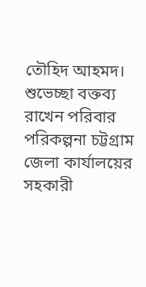তৌহিদ আহমদ। শুভেচ্ছা বক্তব্য রাখেন পরিবার পরিকল্পনা চট্টগ্রাম জেলা কার্যালয়ের সহকারী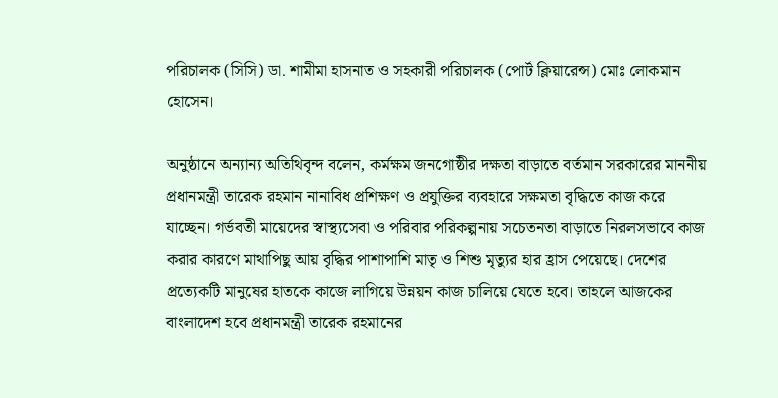পরিচালক (সিসি) ডা. শামীমা হাসনাত ও সহকারী পরিচালক (পোর্ট ক্লিয়ারেন্স) মোঃ লোকমান হোসেন।

অনুষ্ঠানে অন্যান্য অতিথিবৃন্দ বলেন, কর্মক্ষম জনগোষ্ঠীর দক্ষতা বাড়াতে বর্তমান সরকারের মাননীয় প্রধানমন্ত্রী তারেক রহমান নানাবিধ প্রশিক্ষণ ও প্রযুক্তির ব্যবহারে সক্ষমতা বৃদ্ধিতে কাজ করে যাচ্ছেন। গর্ভবতী মায়েদের স্বাস্থ্যসেবা ও পরিবার পরিকল্পনায় সচেতনতা বাড়াতে নিরলসভাবে কাজ করার কারণে মাথাপিছু আয় বৃদ্ধির পাশাপাশি মাতৃ ও শিশু মৃত্যুর হার হ্রাস পেয়েছে। দেশের প্রত্যেকটি মানুষের হাতকে কাজে লাগিয়ে উন্নয়ন কাজ চালিয়ে যেতে হবে। তাহলে আজকের বাংলাদেশ হবে প্রধানমন্ত্রী তারেক রহমানের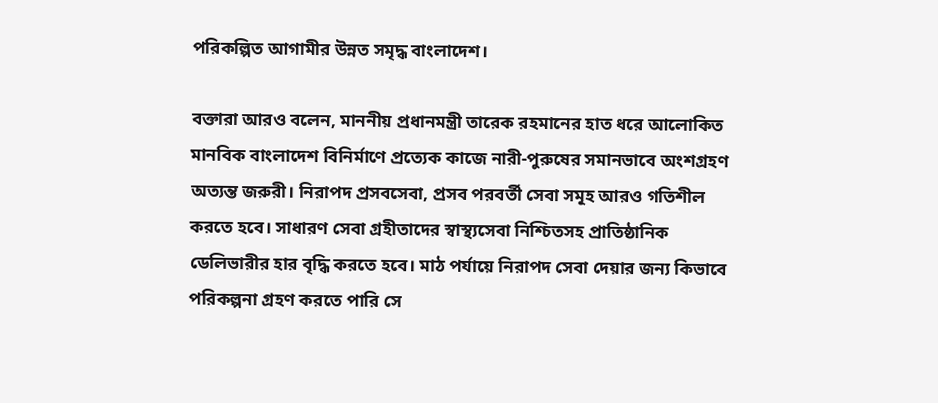পরিকল্পিত আগামীর উন্নত সমৃদ্ধ বাংলাদেশ।

বক্তারা আরও বলেন, মাননীয় প্রধানমন্ত্রী তারেক রহমানের হাত ধরে আলোকিত মানবিক বাংলাদেশ বিনির্মাণে প্রত্যেক কাজে নারী-পুরুষের সমানভাবে অংশগ্রহণ অত্যন্ত জরুরী। নিরাপদ প্রসবসেবা, প্রসব পরবর্তী সেবা সমূহ আরও গতিশীল করতে হবে। সাধারণ সেবা গ্রহীতাদের স্বাস্থ্যসেবা নিশ্চিতসহ প্রাতিষ্ঠানিক ডেলিভারীর হার বৃদ্ধি করতে হবে। মাঠ পর্যায়ে নিরাপদ সেবা দেয়ার জন্য কিভাবে পরিকল্পনা গ্রহণ করতে পারি সে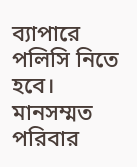ব্যাপারে পলিসি নিতে হবে। মানসম্মত পরিবার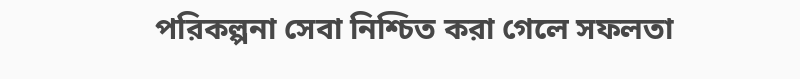পরিকল্পনা সেবা নিশ্চিত করা গেলে সফলতা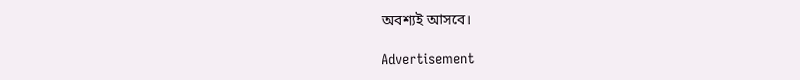অবশ্যই আসবে।

Advertisement